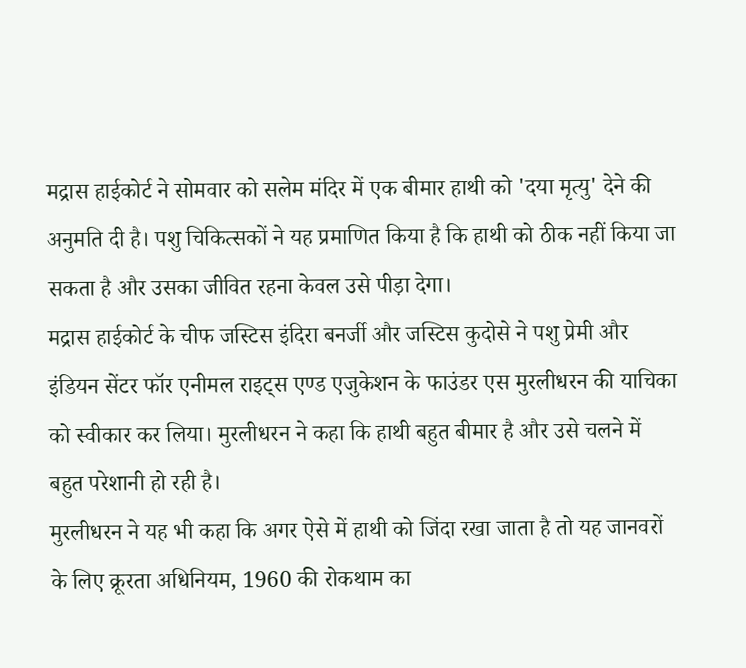मद्रास हाईकोर्ट ने सोमवार को सलेम मंदिर में एक बीमार हाथी को 'दया मृत्यु' देने की अनुमति दी है। पशु चिकित्सकों ने यह प्रमाणित किया है कि हाथी को ठीक नहीं किया जा सकता है और उसका जीवित रहना केवल उसे पीड़ा देगा।
मद्रास हाईकोर्ट के चीफ जस्टिस इंदिरा बनर्जी और जस्टिस कुदोसे ने पशु प्रेमी और इंडियन सेंटर फॉर एनीमल राइट्स एण्ड एजुकेशन के फाउंडर एस मुरलीधरन की याचिका को स्वीकार कर लिया। मुरलीधरन ने कहा कि हाथी बहुत बीमार है और उसे चलने में बहुत परेशानी हो रही है।
मुरलीधरन ने यह भी कहा कि अगर ऐसे में हाथी को जिंदा रखा जाता है तो यह जानवरों के लिए क्रूरता अधिनियम, 1960 की रोकथाम का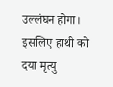उल्लंघन होगा। इसलिए हाथी को दया मृत्यु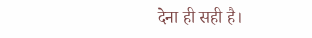देना ही सही है।